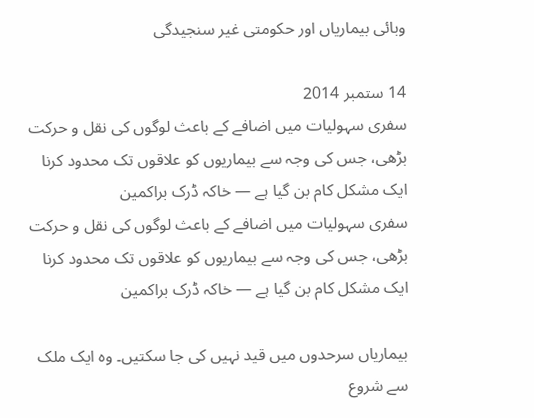وبائی بیماریاں اور حکومتی غیر سنجیدگی

14 ستمبر 2014
سفری سہولیات میں اضافے کے باعث لوگوں کی نقل و حرکت بڑھی، جس کی وجہ سے بیماریوں کو علاقوں تک محدود کرنا ایک مشکل کام بن گیا ہے — خاکہ ڈرک براکمین
سفری سہولیات میں اضافے کے باعث لوگوں کی نقل و حرکت بڑھی، جس کی وجہ سے بیماریوں کو علاقوں تک محدود کرنا ایک مشکل کام بن گیا ہے — خاکہ ڈرک براکمین

بیماریاں سرحدوں میں قید نہیں کی جا سکتیں۔ وہ ایک ملک سے شروع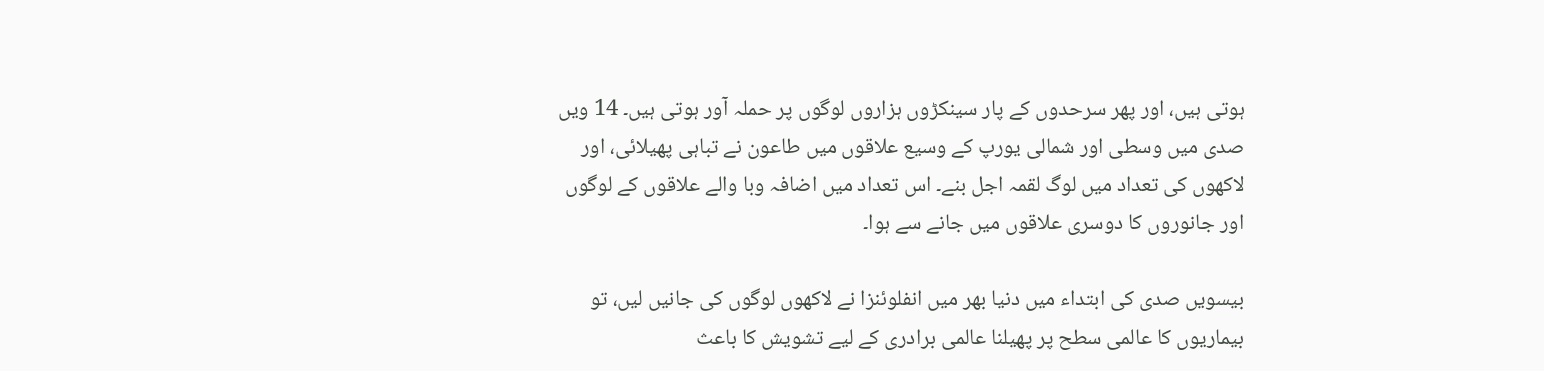ہوتی ہیں، اور پھر سرحدوں کے پار سینکڑوں ہزاروں لوگوں پر حملہ آور ہوتی ہیں۔ 14 ویں صدی میں وسطی اور شمالی یورپ کے وسیع علاقوں میں طاعون نے تباہی پھیلائی، اور لاکھوں کی تعداد میں لوگ لقمہ اجل بنے۔ اس تعداد میں اضافہ وبا والے علاقوں کے لوگوں اور جانوروں کا دوسری علاقوں میں جانے سے ہوا۔

بیسویں صدی کی ابتداء میں دنیا بھر میں انفلوئنزا نے لاکھوں لوگوں کی جانیں لیں، تو بیماریوں کا عالمی سطح پر پھیلنا عالمی برادری کے لیے تشویش کا باعث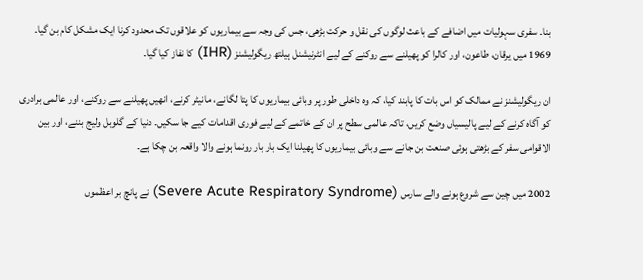بنا۔ سفری سہولیات میں اضافے کے باعث لوگوں کی نقل و حرکت بڑھی، جس کی وجہ سے بیماریوں کو علاقوں تک محدود کرنا ایک مشکل کام بن گیا۔ 1969 میں یرقان، طاعون، اور کالرا کو پھیلنے سے روکنے کے لیے انٹرنیشنل ہیلتھ ریگولیشنز (IHR) کا نفاز کیا گیا۔

ان ریگولیشنز نے ممالک کو اس بات کا پابند کیا، کہ وہ داخلی طور پر وبائی بیماریوں کا پتا لگانے، مانیٹر کرنے، انھیں پھیلنے سے روکنے، اور عالمی برادری کو آگاہ کرنے کے لیے پالیسیاں وضع کریں، تاکہ عالمی سطح پر ان کے خاتمے کے لیے فوری اقدامات کیے جا سکیں۔ دنیا کے گلوبل ولیج بننے، اور بین الاقوامی سفر کے بڑھتی ہوئی صنعت بن جانے سے وبائی بیماریوں کا پھیلنا ایک بار بار رونما ہونے والا واقعہ بن چکا ہے۔

2002 میں چین سے شروع ہونے والے سارس (Severe Acute Respiratory Syndrome) نے پانچ بر اعظموں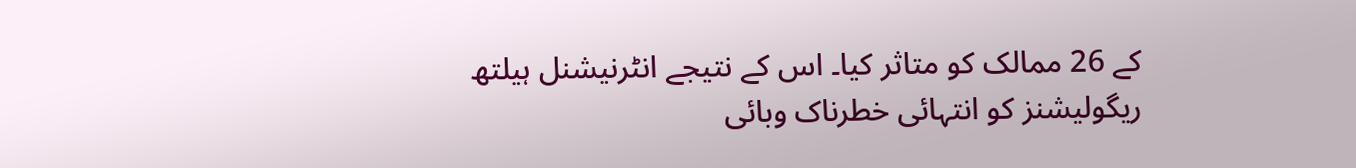کے 26 ممالک کو متاثر کیا۔ اس کے نتیجے انٹرنیشنل ہیلتھ ریگولیشنز کو انتہائی خطرناک وبائی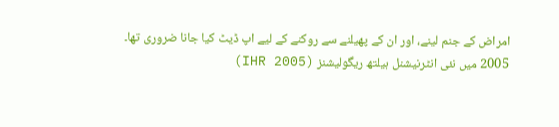امراض کے جنم لینے، اور ان کے پھیلنے سے روکنے کے لیے اپ ڈیٹ کیا جانا ضروری تھا۔ 2005 میں نئی انٹرنیشنل ہیلتھ ریگولیشنز (IHR 2005)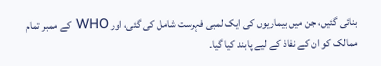بنائی گئیں، جن میں بیماریوں کی ایک لمبی فہرست شامل کی گئی، اور WHO کے ممبر تمام ممالک کو ان کے نفاذ کے لیے پابند کیا گیا۔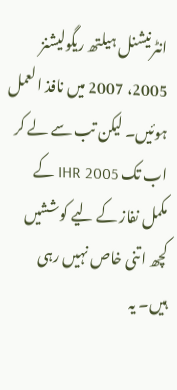انٹرنیشنل ہیلتھ ریگولیشنز 2005، 2007 میں نافذ العمل ہوئیں۔ لیکن تب سے لے کر اب تک IHR 2005 کے مکمل نفاز کے لیے کوششیں کچھ اتنی خاص نہیں رہی ہیں۔ یہ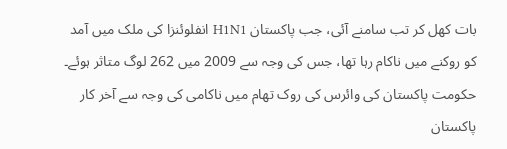بات کھل کر تب سامنے آئی، جب پاکستان H1N1 انفلوئنزا کی ملک میں آمد کو روکنے میں ناکام رہا تھا، جس کی وجہ سے 2009 میں 262 لوگ متاثر ہوئے۔ حکومت پاکستان کی وائرس کی روک تھام میں ناکامی کی وجہ سے آخر کار پاکستان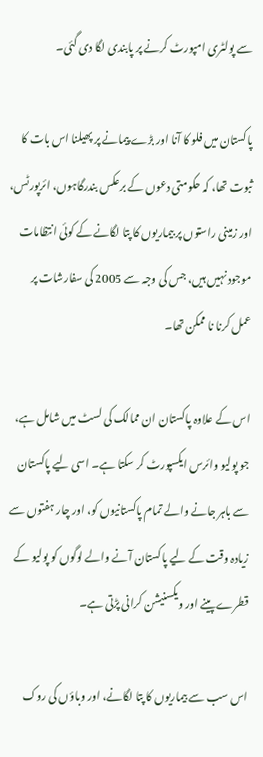سے پولٹری امپورٹ کرنے پر پابندی لگا دی گئی۔

پاکستان میں فلو کا آنا اور بڑے پیمانے پر پھیلنا اس بات کا ثبوت تھا، کہ حکومتی دعوں کے برعکس بندرگاہوں، ائرپورٹس، اور زمینی راستوں پر بیماریوں کا پتا لگانے کے کوئی انتظامات موجود نہیں ہیں، جس کی وجہ سے 2005 کی سفارشات پر عمل کرنا نا ممکن تھا۔

اس کے علاوہ پاکستان ان ممالک کی لسٹ میں شامل ہے، جو پولیو وائرس ایکسپورٹ کر سکتا ہے۔ اسی لیے پاکستان سے باہر جانے والے تمام پاکستانیوں کو، اور چار ہفتوں سے زیادہ وقت کے لیے پاکستان آنے والے لوگوں کو پولیو کے قطرے پینے اور ویکسنیشن کرانی پڑتی ہے۔

اس سب سے بیماریوں کا پتا لگانے، اور وباؤں کی روک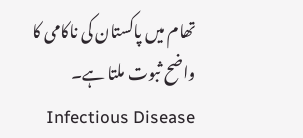تھام میں پاکستان کی ناکامی کا واضح ثبوت ملتا ہے۔ Infectious Disease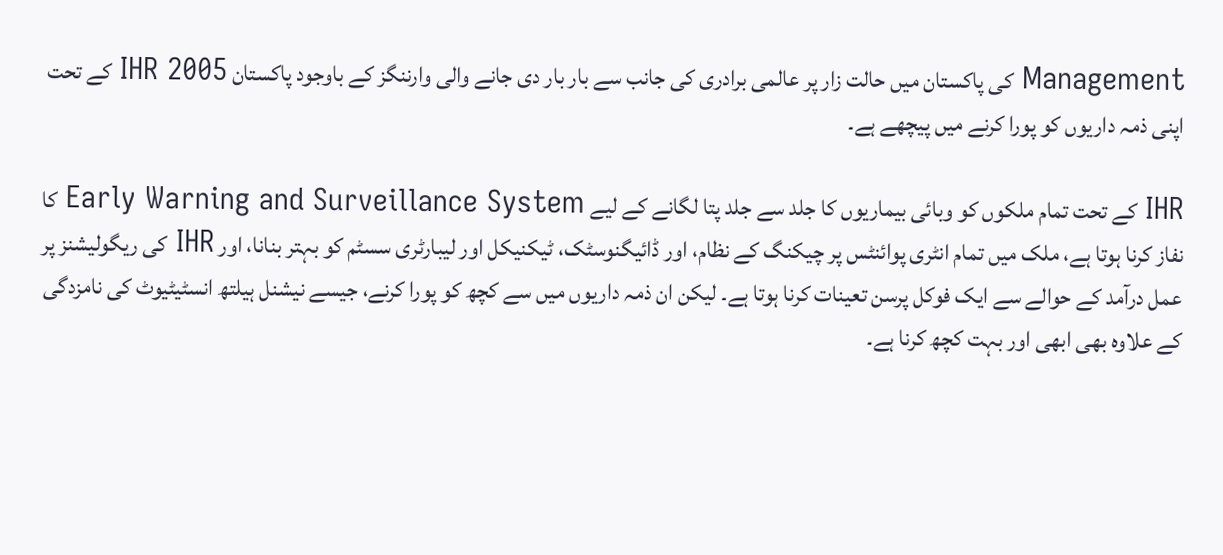Management کی پاکستان میں حالت زار پر عالمی برادری کی جانب سے بار بار دی جانے والی وارننگز کے باوجود پاکستان IHR 2005 کے تحت اپنی ذمہ داریوں کو پورا کرنے میں پیچھے ہے۔

IHR کے تحت تمام ملکوں کو وبائی بیماریوں کا جلد سے جلد پتا لگانے کے لیے Early Warning and Surveillance System کا نفاز کرنا ہوتا ہے، ملک میں تمام انٹری پوائنٹس پر چیکنگ کے نظام، اور ڈائیگنوسٹک، ٹیکنیکل اور لیبارٹری سسٹم کو بہتر بنانا، اور IHR کی ریگولیشنز پر عمل درآمد کے حوالے سے ایک فوکل پرسن تعینات کرنا ہوتا ہے۔ لیکن ان ذمہ داریوں میں سے کچھ کو پورا کرنے، جیسے نیشنل ہیلتھ انسٹیٹیوٹ کی نامزدگی کے علاوہ بھی ابھی اور بہت کچھ کرنا ہے۔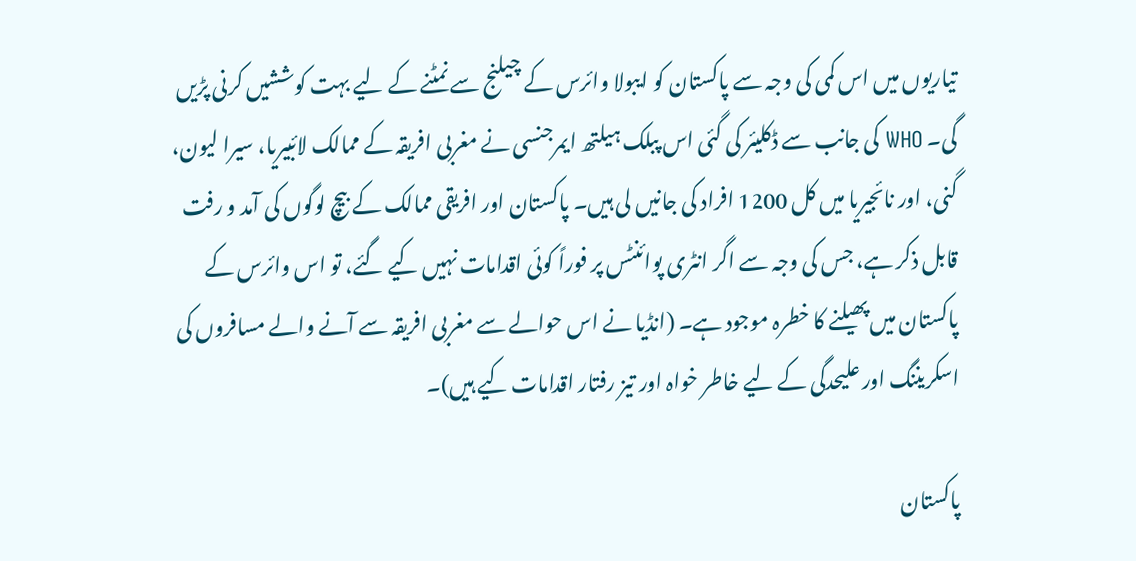تیاریوں میں اس کمی کی وجہ سے پاکستان کو ایبولا وائرس کے چیلنج سے نمٹنے کے لیے بہت کوششیں کرنی پڑیں گی۔ WHO کی جانب سے ڈکلیئر کی گئی اس پبلک ہیلتھ ایمرجنسی نے مغربی افریقہ کے ممالک لائبیریا، سیرا لیون، گنی، اور نائجیریا میں کل 1200 افراد کی جانیں لی ہیں۔ پاکستان اور افریقی ممالک کے بیچ لوگوں کی آمد و رفت قابل ذکر ہے، جس کی وجہ سے اگر انٹری پوائنٹس پر فوراً کوئی اقدامات نہیں کیے گئے، تو اس وائرس کے پاکستان میں پھیلنے کا خطرہ موجود ہے۔ (انڈیا نے اس حوالے سے مغربی افریقہ سے آنے والے مسافروں کی اسکریننگ اور علیحدگی کے لیے خاطر خواہ اور تیز رفتار اقدامات کیے ہیں)۔

پاکستان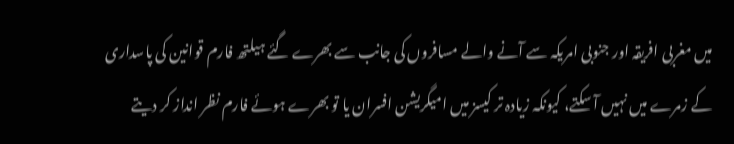میں مغربی افریقہ اور جنوبی امریکہ سے آنے والے مسافروں کی جانب سے بھرے گئے ہیلتھ فارم قوانین کی پاسداری کے زمرے میں نہیں آ سکتے، کیونکہ زیادہ تر کیسز میں امیگریشن افسران یا تو بھرے ہوئے فارم نظر انداز کر دیتے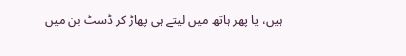ہیں، یا پھر ہاتھ میں لیتے ہی پھاڑ کر ڈسٹ بن میں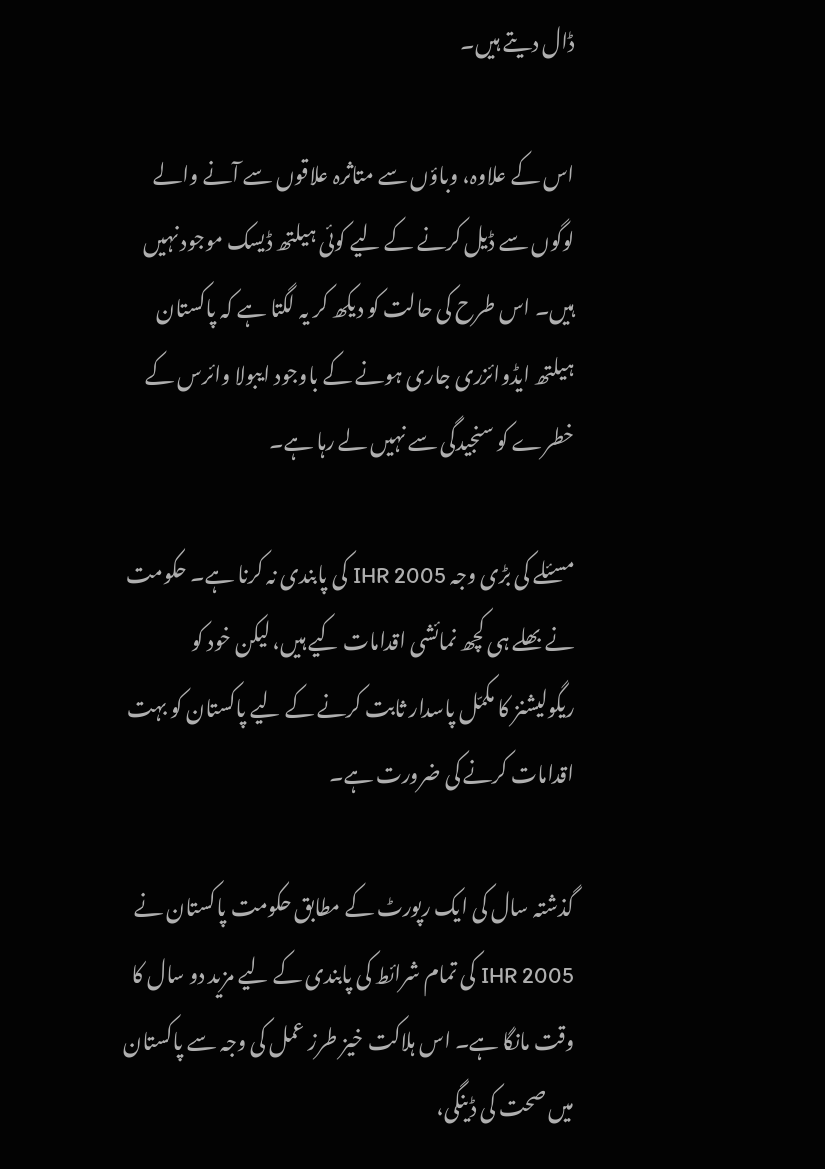ڈال دیتے ہیں۔

اس کے علاوہ، وباؤں سے متاثرہ علاقوں سے آنے والے لوگوں سے ڈیل کرنے کے لیے کوئی ہیلتھ ڈیسک موجود نہیں ہیں۔ اس طرح کی حالت کو دیکھ کر یہ لگتا ہے کہ پاکستان ہیلتھ ایڈوائزری جاری ہونے کے باوجود ایبولا وائرس کے خطرے کو سنجیدگی سے نہیں لے رہا ہے۔

مسئلے کی بڑی وجہ IHR 2005 کی پابندی نہ کرنا ہے۔ حکومت نے بھلے ہی کچھ نمائشی اقدامات کیے ہیں، لیکن خود کو ریگولیشنز کا مکمّل پاسدار ثابت کرنے کے لیے پاکستان کو بہت اقدامات کرنے کی ضرورت ہے۔

گذشتہ سال کی ایک رپورٹ کے مطابق حکومت پاکستان نے IHR 2005 کی تمام شرائط کی پابندی کے لیے مزید دو سال کا وقت مانگا ہے۔ اس ہلاکت خیز طرز عمل کی وجہ سے پاکستان میں صحت کی ڈینگی،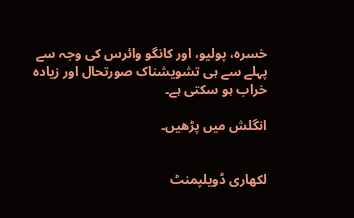خسرہ، پولیو، اور کانگو وائرس کی وجہ سے پہلے سے ہی تشویشناک صورتحال اور زیادہ خراب ہو سکتی ہے۔

انگلش میں پڑھیں۔


لکھاری ڈویلپمنٹ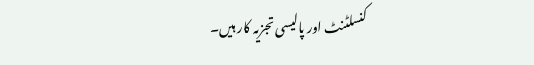کنسلٹنٹ اور پالیسی تجزیہ کار ہیں۔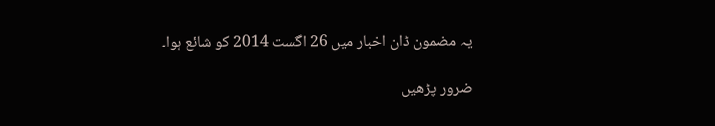یہ مضمون ڈان اخبار میں 26 اگست 2014 کو شائع ہوا۔

ضرور پڑھیں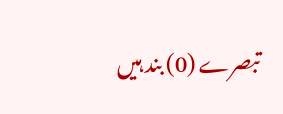تبصرے (0) بند ہیں